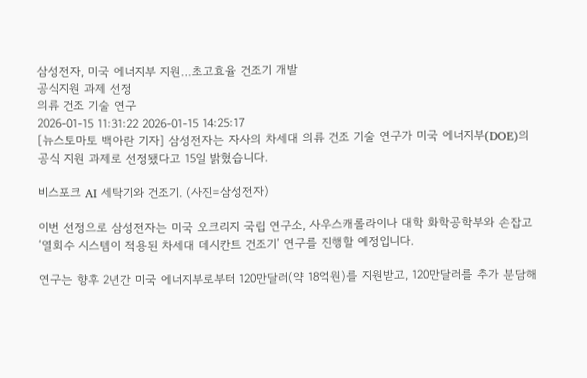삼성전자, 미국 에너지부 지원…초고효율 건조기 개발
공식지원 과제 선정
의류 건조 기술 연구
2026-01-15 11:31:22 2026-01-15 14:25:17
[뉴스토마토 백아란 기자] 삼성전자는 자사의 차세대 의류 건조 기술 연구가 미국 에너지부(DOE)의 공식 지원 과제로 선정됐다고 15일 밝혔습니다.

비스포크 AI 세탁기와 건조기. (사진=삼성전자)

이번 선정으로 삼성전자는 미국 오크리지 국립 연구소, 사우스캐롤라이나 대학 화학공학부와 손잡고 ‘열회수 시스템이 적용된 차세대 데시칸트 건조기’ 연구를 진행할 예정입니다.

연구는 향후 2년간 미국 에너지부로부터 120만달러(약 18억원)를 지원받고, 120만달러를 추가 분담해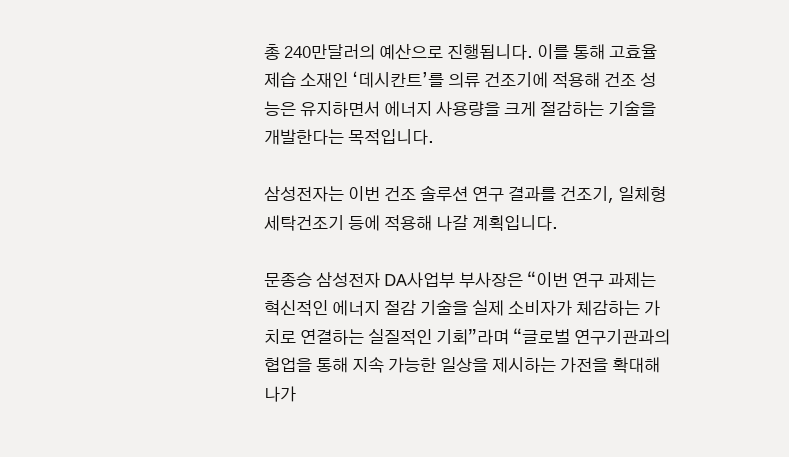총 240만달러의 예산으로 진행됩니다. 이를 통해 고효율 제습 소재인 ‘데시칸트’를 의류 건조기에 적용해 건조 성능은 유지하면서 에너지 사용량을 크게 절감하는 기술을 개발한다는 목적입니다.

삼성전자는 이번 건조 솔루션 연구 결과를 건조기, 일체형 세탁건조기 등에 적용해 나갈 계획입니다.

문종승 삼성전자 DA사업부 부사장은 “이번 연구 과제는 혁신적인 에너지 절감 기술을 실제 소비자가 체감하는 가치로 연결하는 실질적인 기회”라며 “글로벌 연구기관과의 협업을 통해 지속 가능한 일상을 제시하는 가전을 확대해 나가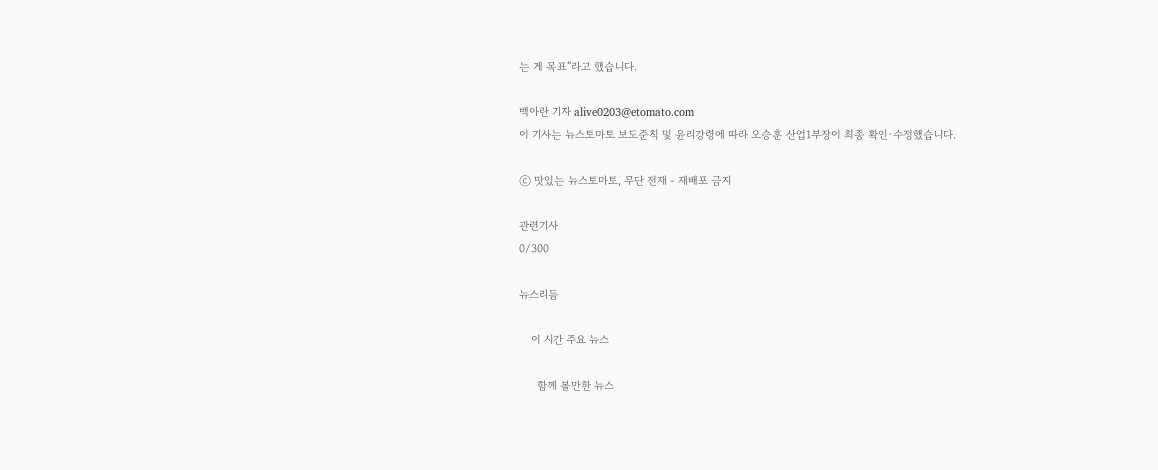는 게 목표”라고 했습니다.

백아란 기자 alive0203@etomato.com
이 기사는 뉴스토마토 보도준칙 및 윤리강령에 따라 오승훈 산업1부장이 최종 확인·수정했습니다.

ⓒ 맛있는 뉴스토마토, 무단 전재 - 재배포 금지

관련기사
0/300

뉴스리듬

    이 시간 주요 뉴스

      함께 볼만한 뉴스